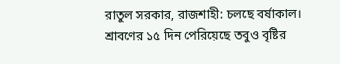রাতুল সরকার, রাজশাহী: চলছে বর্ষাকাল। শ্রাবণের ১৫ দিন পেরিয়েছে তবুও বৃষ্টির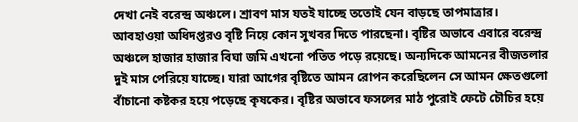দেখা নেই বরেন্দ্র অঞ্চলে। শ্রাবণ মাস যতই যাচ্ছে ততোই যেন বাড়ছে তাপমাত্রার। আবহাওয়া অধিদপ্তরও বৃষ্টি নিয়ে কোন সুখবর দিতে পারছেনা। বৃষ্টির অভাবে এবারে বরেন্দ্র অঞ্চলে হাজার হাজার বিঘা জমি এখনো পতিত পড়ে রয়েছে। অন্যদিকে আমনের বীজতলার দুই মাস পেরিয়ে যাচ্ছে। যারা আগের বৃষ্টিতে আমন রোপন করেছিলেন সে আমন ক্ষেতগুলো বাঁচানো কষ্টকর হয়ে পড়েছে কৃষকের। বৃষ্টির অভাবে ফসলের মাঠ পুরোই ফেটে চৌচির হয়ে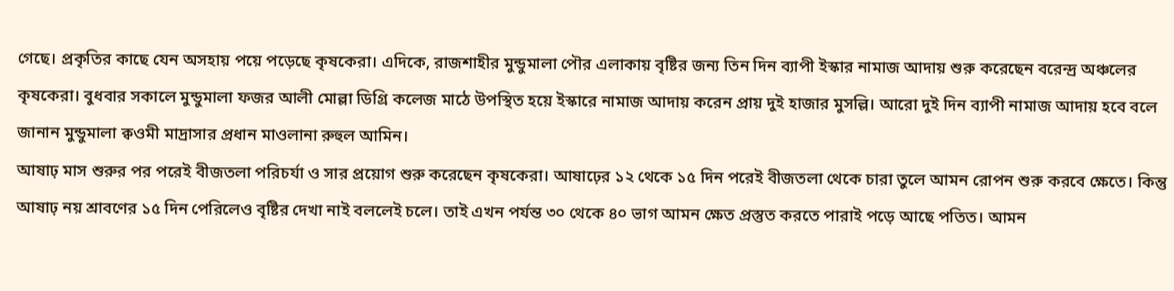গেছে। প্রকৃতির কাছে যেন অসহায় পয়ে পড়েছে কৃষকেরা। এদিকে, রাজশাহীর মুন্ডুমালা পৌর এলাকায় বৃষ্টির জন্য তিন দিন ব্যাপী ইস্কার নামাজ আদায় শুরু করেছেন বরেন্দ্র অঞ্চলের কৃষকেরা। বুধবার সকালে মুন্ডুমালা ফজর আলী মোল্লা ডিগ্রি কলেজ মাঠে উপস্থিত হয়ে ইস্কারে নামাজ আদায় করেন প্রায় দুই হাজার মুসল্লি। আরো দুই দিন ব্যাপী নামাজ আদায় হবে বলে জানান মুন্ডুমালা ক্বওমী মাদ্রাসার প্রধান মাওলানা রুহুল আমিন।
আষাঢ় মাস শুরুর পর পরেই বীজতলা পরিচর্যা ও সার প্রয়োগ শুরু করেছেন কৃষকেরা। আষাঢ়ের ১২ থেকে ১৫ দিন পরেই বীজতলা থেকে চারা তুলে আমন রোপন শুরু করবে ক্ষেতে। কিন্তু আষাঢ় নয় শ্রাবণের ১৫ দিন পেরিলেও বৃষ্টির দেখা নাই বললেই চলে। তাই এখন পর্যন্ত ৩০ থেকে ৪০ ভাগ আমন ক্ষেত প্রস্তুত করতে পারাই পড়ে আছে পতিত। আমন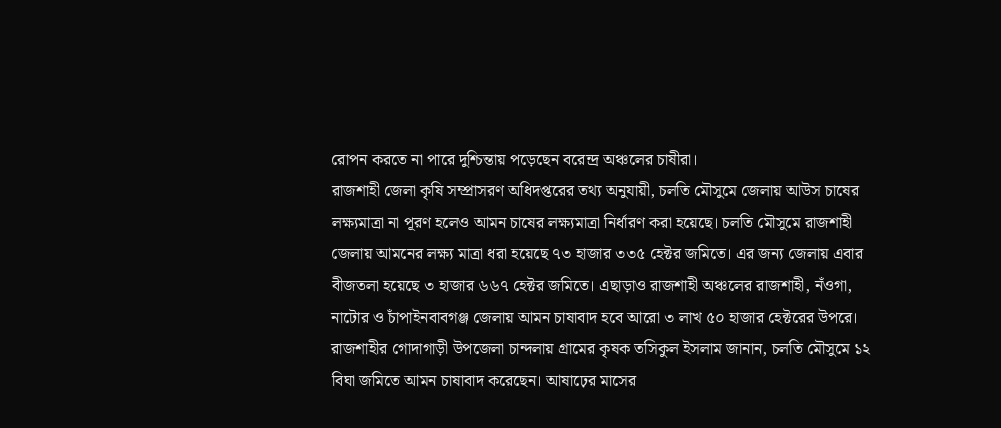রোপন করতে না পারে দুশ্চিন্তায় পড়েছেন বরেন্দ্র অঞ্চলের চাষীরা।
রাজশাহী জেলা কৃষি সম্প্রাসরণ অধিদপ্তরের তথ্য অনুযায়ী, চলতি মৌসুমে জেলায় আউস চাষের লক্ষ্যমাত্রা না পূরণ হলেও আমন চাষের লক্ষ্যমাত্রা নির্ধারণ করা হয়েছে। চলতি মৌসুমে রাজশাহী জেলায় আমনের লক্ষ্য মাত্রা ধরা হয়েছে ৭৩ হাজার ৩৩৫ হেক্টর জমিতে। এর জন্য জেলায় এবার বীজতলা হয়েছে ৩ হাজার ৬৬৭ হেক্টর জমিতে। এছাড়াও রাজশাহী অঞ্চলের রাজশাহী, নঁওগা, নাটোর ও চাঁপাইনবাবগঞ্জ জেলায় আমন চাষাবাদ হবে আরো ৩ লাখ ৫০ হাজার হেক্টরের উপরে।
রাজশাহীর গোদাগাড়ী উপজেলা চান্দলায় গ্রামের কৃষক তসিকুল ইসলাম জানান, চলতি মৌসুমে ১২ বিঘা জমিতে আমন চাষাবাদ করেছেন। আষাঢ়ের মাসের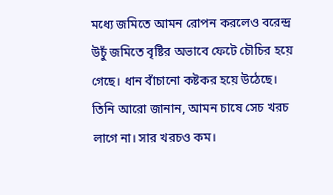মধ্যে জমিতে আমন রোপন করলেও বরেন্দ্র উচুঁ জমিতে বৃষ্টির অভাবে ফেটে চৌচির হয়ে গেছে। ধান বাঁচানো কষ্টকর হয়ে উঠেছে।
তিনি আরো জানান, আমন চাষে সেচ খরচ লাগে না। সার খরচও কম।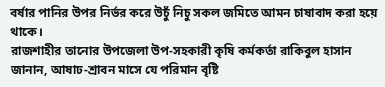বর্ষার পানির উপর নির্ভর করে উচুঁ নিচু সকল জমিতে আমন চাষাবাদ করা হয়ে থাকে।
রাজশাহীর তানোর উপজেলা উপ-সহকারী কৃষি কর্মকর্তা রাকিবুল হাসান জানান, আষাঢ-শ্রাবন মাসে যে পরিমান বৃষ্টি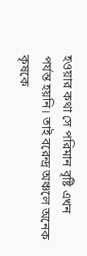হওয়ার কথা সে পরিমান বৃষ্টি এখন পর্যন্ত হয়নি। তাই বরেন্দ্র অঞ্চলে অনেক কৃষকে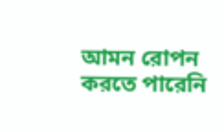আমন রোপন করতে পারেনি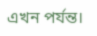এখন পর্যন্ত।